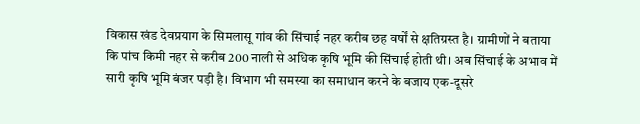विकास खंड देवप्रयाग के सिमलासू गांव की सिंचाई नहर करीब छह वर्षों से क्षतिग्रस्त है। ग्रामीणों ने बताया कि पांच किमी नहर से करीब 200 नाली से अधिक कृषि भूमि की सिंचाई होती थी। अब सिंचाई के अभाव में सारी कृषि भूमि बंजर पड़ी है। विभाग भी समस्या का समाधान करने के बजाय एक-दूसरे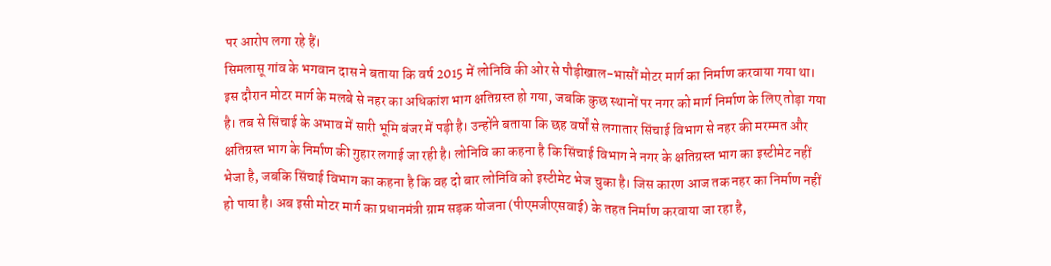पर आरोप लगा रहे हैं।
सिमलासू गांव के भगवान दास ने बताया कि वर्ष 2015 में लोनिवि की ओर से पौड़ीखाल-भासौं मोटर मार्ग का निर्माण करवाया गया था। इस दौरान मोटर मार्ग के मलबे से नहर का अधिकांश भाग क्षतिग्रस्त हो गया, जबकि कुछ स्थानों पर नगर को मार्ग निर्माण के लिए तोड़ा गया है। तब से सिंचाई के अभाव में सारी भूमि बंजर में पड़ी है। उन्होंने बताया कि छह वर्षों से लगातार सिंचाई विभाग से नहर की मरम्मत और क्षतिग्रस्त भाग के निर्माण की गुहार लगाई जा रही है। लोनिवि का कहना है कि सिंचाई विभाग ने नगर के क्षतिग्रस्त भाग का इस्टीमेट नहीं भेजा है, जबकि सिंचाई विभाग का कहना है कि वह दो बार लोनिवि को इस्टीमेट भेज चुका है। जिस कारण आज तक नहर का निर्माण नहीं हो पाया है। अब इसी मोटर मार्ग का प्रधानमंत्री ग्राम सड़क योजना (पीएमजीएसवाई) के तहत निर्माण करवाया जा रहा है,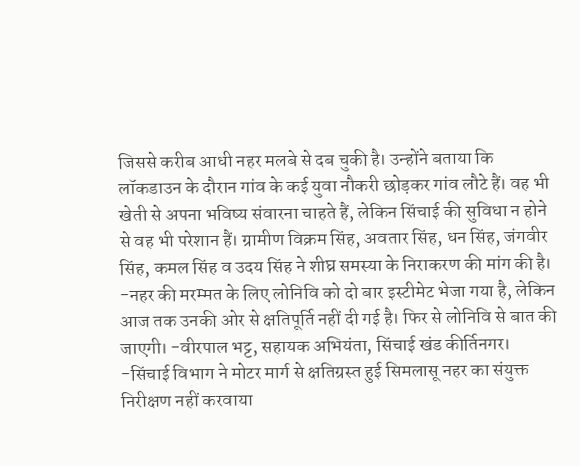जिससे करीब आधी नहर मलबे से दब चुकी है। उन्होंने बताया कि लॉकडाउन के दौरान गांव के कई युवा नौकरी छोड़कर गांव लौटे हैं। वह भी खेती से अपना भविष्य संवारना चाहते हैं, लेकिन सिंचाई की सुविधा न होने से वह भी परेशान हैं। ग्रामीण विक्रम सिंह, अवतार सिंह, धन सिंह, जंगवीर सिंह, कमल सिंह व उदय सिंह ने शीघ्र समस्या के निराकरण की मांग की है।
-नहर की मरम्मत के लिए लोनिवि को दो बार इस्टीमेट भेजा गया है, लेकिन आज तक उनकी ओर से क्षतिपूर्ति नहीं दी गई है। फिर से लोनिवि से बात की जाएगी। -वीरपाल भट्ट, सहायक अभियंता, सिंचाई खंड कीर्तिनगर।
-सिंचाई विभाग ने मोटर मार्ग से क्षतिग्रस्त हुई सिमलासू नहर का संयुक्त निरीक्षण नहीं करवाया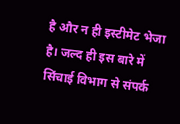है और न ही इस्टीमेट भेजा है। जल्द ही इस बारे में सिंचाई विभाग से संपर्क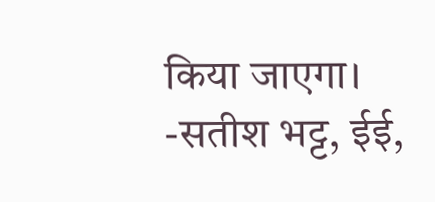किया जाएगा। -सतीश भट्ट, ईई,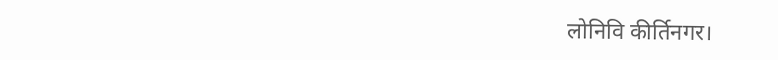लोनिवि कीर्तिनगर।